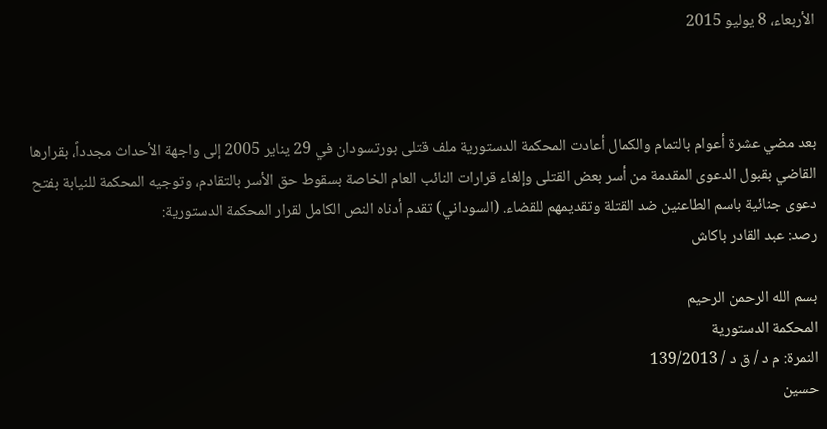الأربعاء، 8 يوليو 2015



بعد مضي عشرة أعوام بالتمام والكمال أعادت المحكمة الدستورية ملف قتلى بورتسودان في 29 يناير 2005 إلى واجهة الأحداث مجدداً، بقرارها القاضي بقبول الدعوى المقدمة من أسر بعض القتلى وإلغاء قرارات النائب العام الخاصة بسقوط حق الأسر بالتقادم، وتوجيه المحكمة للنيابة بفتح دعوى جنائية باسم الطاعنين ضد القتلة وتقديمهم للقضاء. (السوداني) تقدم أدناه النص الكامل لقرار المحكمة الدستورية:
رصد: عبد القادر باكاش

بسم الله الرحمن الرحيم
المحكمة الدستورية
النمرة: م د / ق د / 139/2013
حسين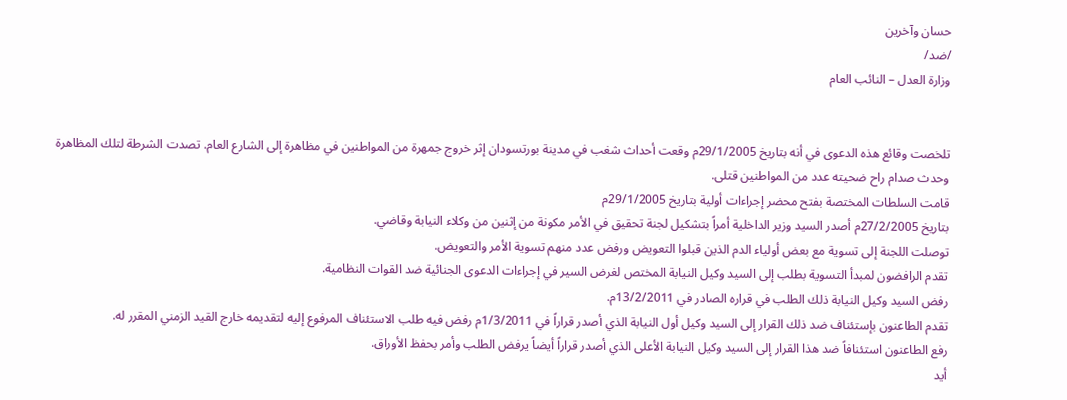حسان وآخرين
/ضد/
وزارة العدل – النائب العام


تلخصت وقائع هذه الدعوى في أنه بتاريخ 29/1/2005م وقعت أحداث شغب في مدينة بورتسودان إثر خروج جمهرة من المواطنين في مظاهرة إلى الشارع العام. تصدت الشرطة لتلك المظاهرة وحدث صدام راح ضحيته عدد من المواطنين قتلى.
قامت السلطات المختصة بفتح محضر إجراءات أولية بتاريخ 29/1/2005م
بتاريخ 27/2/2005م أصدر السيد وزير الداخلية أمراً بتشكيل لجنة تحقيق في الأمر مكونة من إثنين من وكلاء النيابة وقاضي.
توصلت اللجنة إلى تسوية مع بعض أولياء الدم الذين قبلوا التعويض ورفض عدد منهم تسوية الأمر والتعويض.
تقدم الرافضون لمبدأ التسوية بطلب إلى السيد وكيل النيابة المختص لغرض السير في إجراءات الدعوى الجنائية ضد القوات النظامية.
رفض السيد وكيل النيابة ذلك الطلب في قراره الصادر في 13/2/2011م.
تقدم الطاعنون بإستئناف ضد ذلك القرار إلى السيد وكيل أول النيابة الذي أصدر قراراً في 1/3/2011م رفض فيه طلب الاستئناف المرفوع إليه لتقديمه خارج القيد الزمني المقرر له.
رفع الطاعنون استئنافاً ضد هذا القرار إلى السيد وكيل النيابة الأعلى الذي أصدر قراراً أيضاً يرفض الطلب وأمر بحفظ الأوراق.
أيد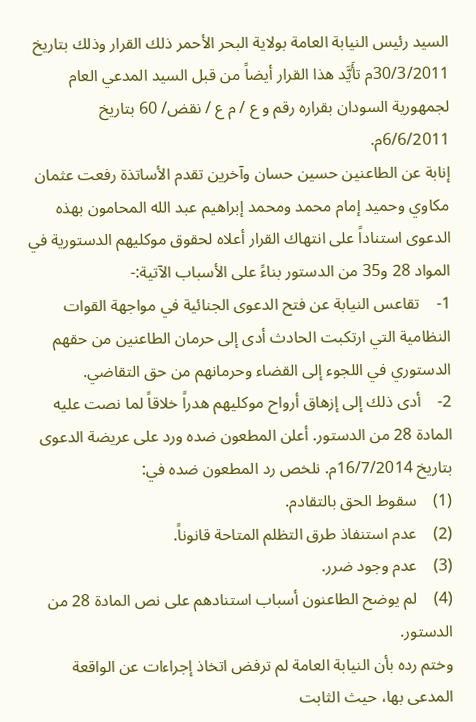السيد رئيس النيابة العامة بولاية البحر الأحمر ذلك القرار وذلك بتاريخ 30/3/2011م تأَيَّد هذا القرار أيضاً من قبل السيد المدعي العام لجمهورية السودان بقراره رقم و ع / م ع / نقض/ 60 بتاريخ 6/6/2011م.
إنابة عن الطاعنين حسين حسان وآخرين تقدم الأساتذة رفعت عثمان مكاوي وحميد إمام محمد ومحمد إبراهيم عبد الله المحامون بهذه الدعوى استناداً على انتهاك القرار أعلاه لحقوق موكليهم الدستورية في المواد 28 و35 من الدستور بناءً على الأسباب الآتية:-
1-    تقاعس النيابة عن فتح الدعوى الجنائية في مواجهة القوات النظامية التي ارتكبت الحادث أدى إلى حرمان الطاعنين من حقهم الدستوري في اللجوء إلى القضاء وحرمانهم من حق التقاضي.
2-    أدى ذلك إلى إزهاق أرواح موكليهم هدراً خلاقاً لما نصت عليه المادة 28 من الدستور. أعلن المطعون ضده ورد على عريضة الدعوى بتاريخ 16/7/2014م. نلخص رد المطعون ضده في:
(1)    سقوط الحق بالتقادم.
(2)    عدم استنفاذ طرق التظلم المتاحة قانوناً.
(3)    عدم وجود ضرر.
(4)    لم يوضح الطاعنون أسباب استنادهم على نص المادة 28 من الدستور.
وختم رده بأن النيابة العامة لم ترفض اتخاذ إجراءات عن الواقعة المدعى بها، حيث الثابت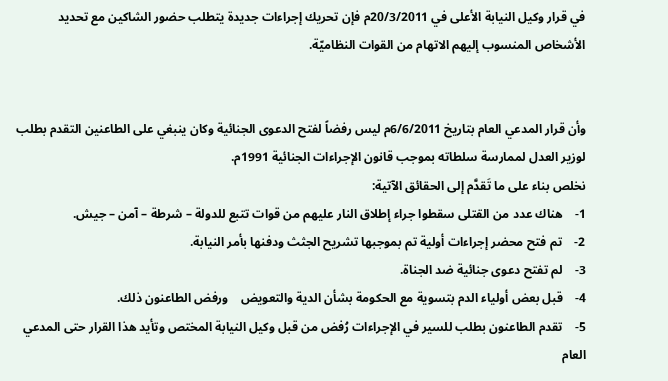في قرار وكيل النيابة الأعلى في 20/3/2011م فإن تحريك إجراءات جديدة يتطلب حضور الشاكين مع تحديد الأشخاص المنسوب إليهم الاتهام من القوات النظاميّة.


وأن قرار المدعي العام بتاريخ 6/6/2011م ليس رفضاً لفتح الدعوى الجنائية وكان ينبغي على الطاعنين التقدم بطلب لوزير العدل لممارسة سلطاته بموجب قانون الإجراءات الجنائية 1991م.
نخلص بناء على ما تَقدَّم إلى الحقائق الآتية:
1-    هناك عدد من القتلى سقطوا جراء إطلاق النار عليهم من قوات تتبع للدولة – شرطة – آمن – جيش.
2-    تم فتح محضر إجراءات أولية تم بموجبها تشريح الجثث ودفنها بأمر النيابة.
3-    لم تفتح دعوى جنائية ضد الجناة.
4-    قبل بعض أولياء الدم بتسوية مع الحكومة بشأن الدية والتعويض    ورفض الطاعنون ذلك.
5-    تقدم الطاعنون بطلب للسير في الإجراءات رُفض من قبل وكيل النيابة المختص وتأيد هذا القرار حتى المدعي العام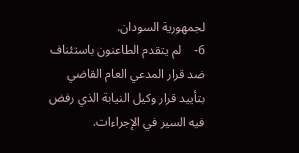لجمهورية السودان.
6-    لم يتقدم الطاعنون باستئناف ضد قرار المدعي العام القاضي بتأييد قرار وكيل النيابة الذي رفض فيه السير في الإجراءات.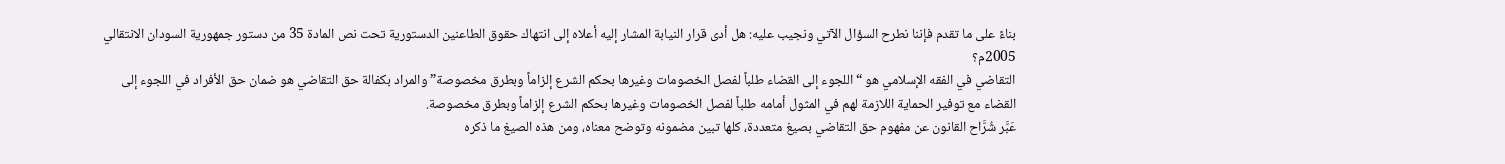بناءً على ما تقدم فإننا نطرح السؤال الآتي ونجيب عليه: هل أدى قرار النيابة المشار إليه أعلاه إلى انتهاك حقوق الطاعنين الدستورية تحت نص المادة 35 من دستور جمهورية السودان الانتقالي 2005م؟
التقاضي في الفقه الإسلامي هو “اللجوء إلى القضاء طلباً لفصل الخصومات وغيرها بحكم الشرع إلزاماً وبطرق مخصوصة” والمراد بكفالة حق التقاضي هو ضمان حق الأفراد في اللجوء إلى القضاء مع توفير الحماية اللازمة لهم في المثول أمامه طلباً لفصل الخصومات وغيرها بحكم الشرع إلزاماً وبطرق مخصوصة.
عَبَّر شُرَّاح القانون عن مفهوم حق التقاضي بصيغ متعددة، كلها تبين مضمونه وتوضح معناه، ومن هذه الصيغ ما ذكره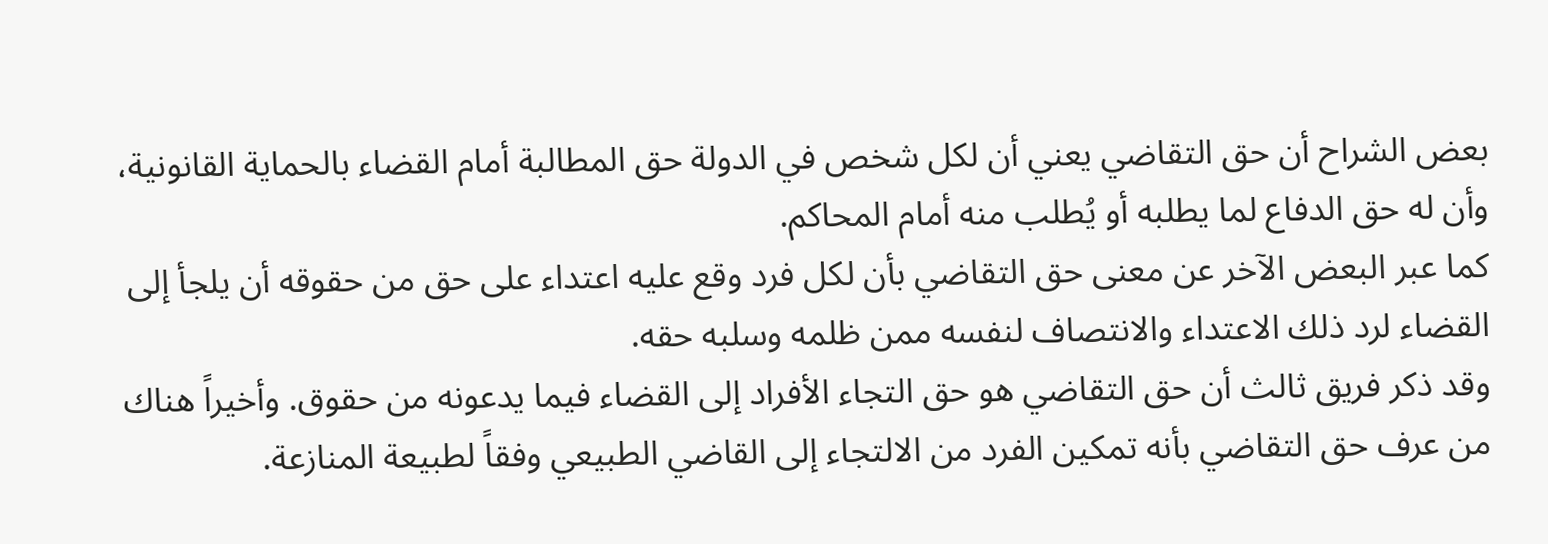بعض الشراح أن حق التقاضي يعني أن لكل شخص في الدولة حق المطالبة أمام القضاء بالحماية القانونية، وأن له حق الدفاع لما يطلبه أو يُطلب منه أمام المحاكم.
كما عبر البعض الآخر عن معنى حق التقاضي بأن لكل فرد وقع عليه اعتداء على حق من حقوقه أن يلجأ إلى القضاء لرد ذلك الاعتداء والانتصاف لنفسه ممن ظلمه وسلبه حقه.
وقد ذكر فريق ثالث أن حق التقاضي هو حق التجاء الأفراد إلى القضاء فيما يدعونه من حقوق. وأخيراً هناك من عرف حق التقاضي بأنه تمكين الفرد من الالتجاء إلى القاضي الطبيعي وفقاً لطبيعة المنازعة.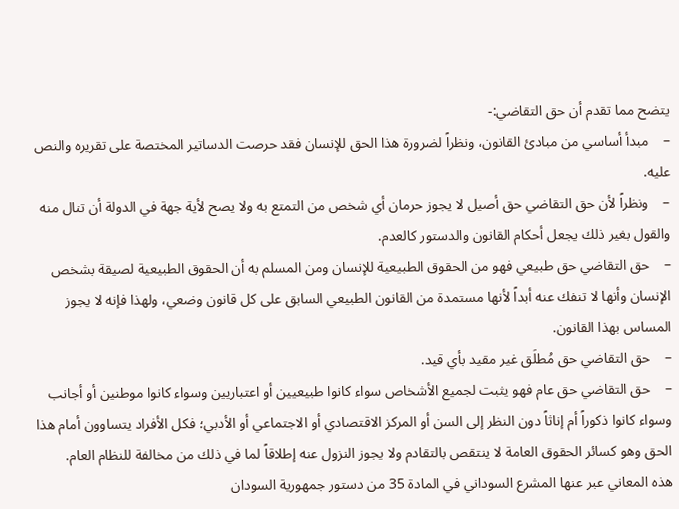يتضح مما تقدم أن حق التقاضي:-
–    مبدأ أساسي من مبادئ القانون، ونظراً لضرورة هذا الحق للإنسان فقد حرصت الدساتير المختصة على تقريره والنص عليه.
–    ونظراً لأن حق التقاضي حق أصيل لا يجوز حرمان أي شخص من التمتع به ولا يصح لأية جهة في الدولة أن تنال منه والقول بغير ذلك يجعل أحكام القانون والدستور كالعدم.
–    حق التقاضي حق طبيعي فهو من الحقوق الطبيعية للإنسان ومن المسلم به أن الحقوق الطبيعية لصيقة بشخص الإنسان وأنها لا تنفك عنه أبداً لأنها مستمدة من القانون الطبيعي السابق على كل قانون وضعي، ولهذا فإنه لا يجوز المساس بهذا القانون.
–    حق التقاضي حق مُطلَق غير مقيد بأي قيد.
–    حق التقاضي حق عام فهو يثبت لجميع الأشخاص سواء كانوا طبيعيين أو اعتباريين وسواء كانوا موطنين أو أجانب وسواء كانوا ذكوراً أم إناثاً دون النظر إلى السن أو المركز الاقتصادي أو الاجتماعي أو الأدبي؛ فكل الأفراد يتساوون أمام هذا الحق وهو كسائر الحقوق العامة لا ينتقص بالتقادم ولا يجوز النزول عنه إطلاقاً لما في ذلك من مخالفة للنظام العام.
هذه المعاني عبر عنها المشرع السوداني في المادة 35 من دستور جمهورية السودان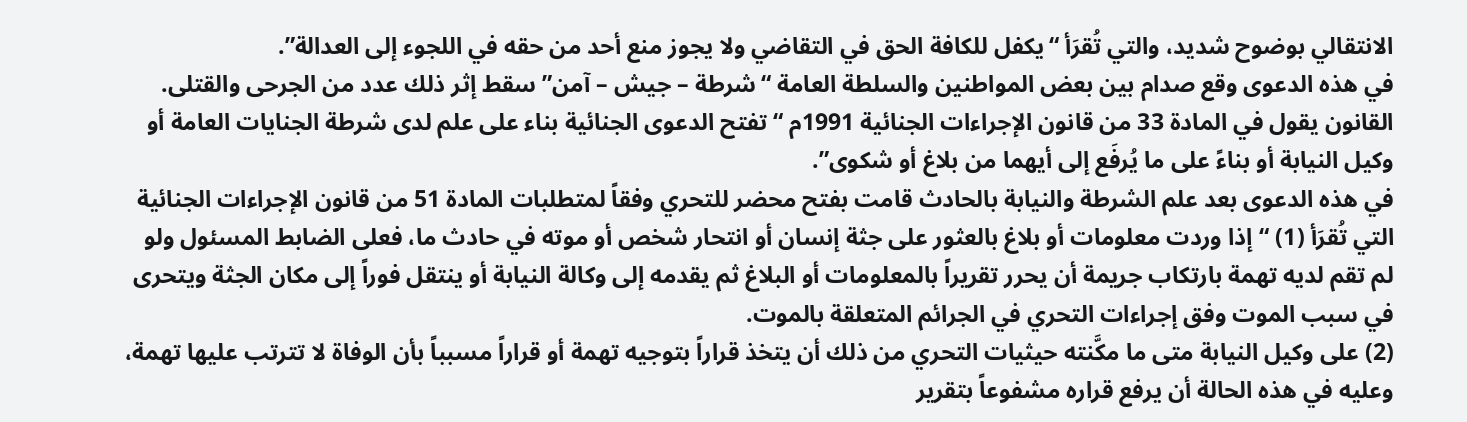الانتقالي بوضوح شديد، والتي تُقرَأ “يكفل للكافة الحق في التقاضي ولا يجوز منع أحد من حقه في اللجوء إلى العدالة”.
في هذه الدعوى وقع صدام بين بعض المواطنين والسلطة العامة “شرطة – جيش – آمن” سقط إثر ذلك عدد من الجرحى والقتلى.
القانون يقول في المادة 33 من قانون الإجراءات الجنائية 1991م “تفتح الدعوى الجنائية بناء على علم لدى شرطة الجنايات العامة أو وكيل النيابة أو بناءً على ما يُرفَع إلى أيهما من بلاغ أو شكوى”.
في هذه الدعوى بعد علم الشرطة والنيابة بالحادث قامت بفتح محضر للتحري وفقاً لمتطلبات المادة 51 من قانون الإجراءات الجنائية التي تُقرَأ (1) “إذا وردت معلومات أو بلاغ بالعثور على جثة إنسان أو انتحار شخص أو موته في حادث ما، فعلى الضابط المسئول ولو لم تقم لديه تهمة بارتكاب جريمة أن يحرر تقريراً بالمعلومات أو البلاغ ثم يقدمه إلى وكالة النيابة أو ينتقل فوراً إلى مكان الجثة ويتحرى في سبب الموت وفق إجراءات التحري في الجرائم المتعلقة بالموت.
(2) على وكيل النيابة متى ما مكَّنته حيثيات التحري من ذلك أن يتخذ قراراً بتوجيه تهمة أو قراراً مسبباً بأن الوفاة لا تترتب عليها تهمة، وعليه في هذه الحالة أن يرفع قراره مشفوعاً بتقرير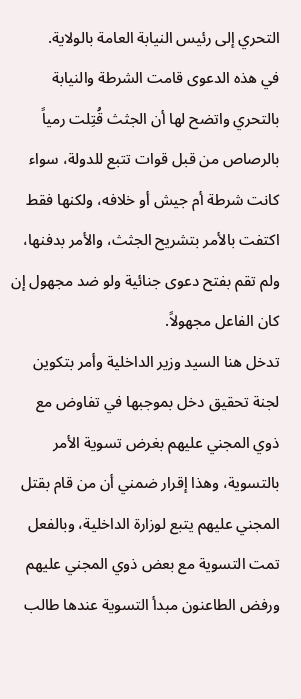التحري إلى رئيس النيابة العامة بالولاية.
في هذه الدعوى قامت الشرطة والنيابة بالتحري واتضح لها أن الجثث قُتِلت رمياً بالرصاص من قبل قوات تتبع للدولة، سواء كانت شرطة أم جيش أو خلافه، ولكنها فقط اكتفت بالأمر بتشريح الجثث، والأمر بدفنها، ولم تقم بفتح دعوى جنائية ولو ضد مجهول إن كان الفاعل مجهولاً.
تدخل هنا السيد وزير الداخلية وأمر بتكوين لجنة تحقيق دخل بموجبها في تفاوض مع ذوي المجني عليهم بغرض تسوية الأمر بالتسوية، وهذا إقرار ضمني أن من قام بقتل المجني عليهم يتبع لوزارة الداخلية، وبالفعل تمت التسوية مع بعض ذوي المجني عليهم ورفض الطاعنون مبدأ التسوية عندها طالب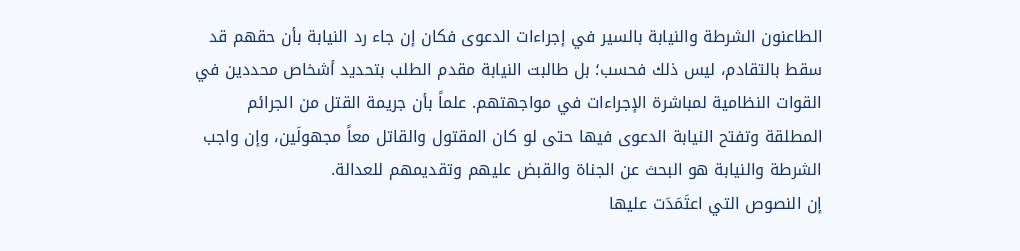الطاعنون الشرطة والنيابة بالسير في إجراءات الدعوى فكان إن جاء رد النيابة بأن حقهم قد سقط بالتقادم، ليس ذلك فحسب؛ بل طالبت النيابة مقدم الطلب بتحديد أشخاص محددين في القوات النظامية لمباشرة الإجراءات في مواجهتهم. علماً بأن جريمة القتل من الجرائم المطلقة وتفتح النيابة الدعوى فيها حتى لو كان المقتول والقاتل معاً مجهولَين، وإن واجب الشرطة والنيابة هو البحث عن الجناة والقبض عليهم وتقديمهم للعدالة.
إن النصوص التي اعتَمَدَت عليها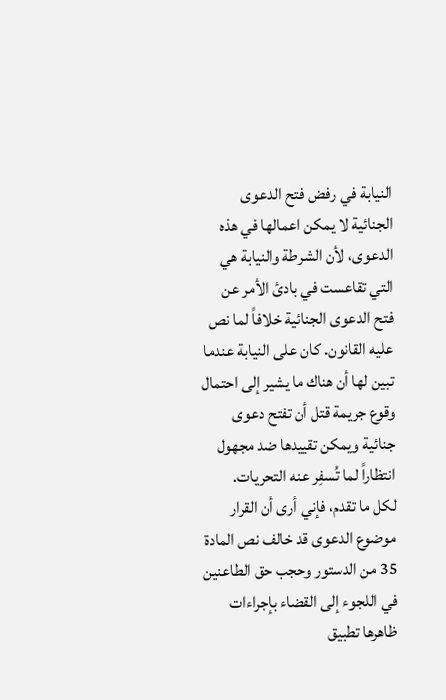النيابة في رفض فتح الدعوى الجنائية لا يمكن اعمالها في هذه الدعوى، لأن الشرطة والنيابة هي التي تقاعست في بادئ الأمر عن فتح الدعوى الجنائية خلافاً لما نص عليه القانون. كان على النيابة عندما تبين لها أن هناك ما يشير إلى احتمال وقوع جريمة قتل أن تفتح دعوى جنائية ويمكن تقييدها ضد مجهول انتظاراً لما تُسفِر عنه التحريات.
لكل ما تقدم، فإني أرى أن القرار موضوع الدعوى قد خالف نص المادة 35 من الدستور وحجب حق الطاعنين في اللجوء إلى القضاء بإجراءات ظاهرها تطبيق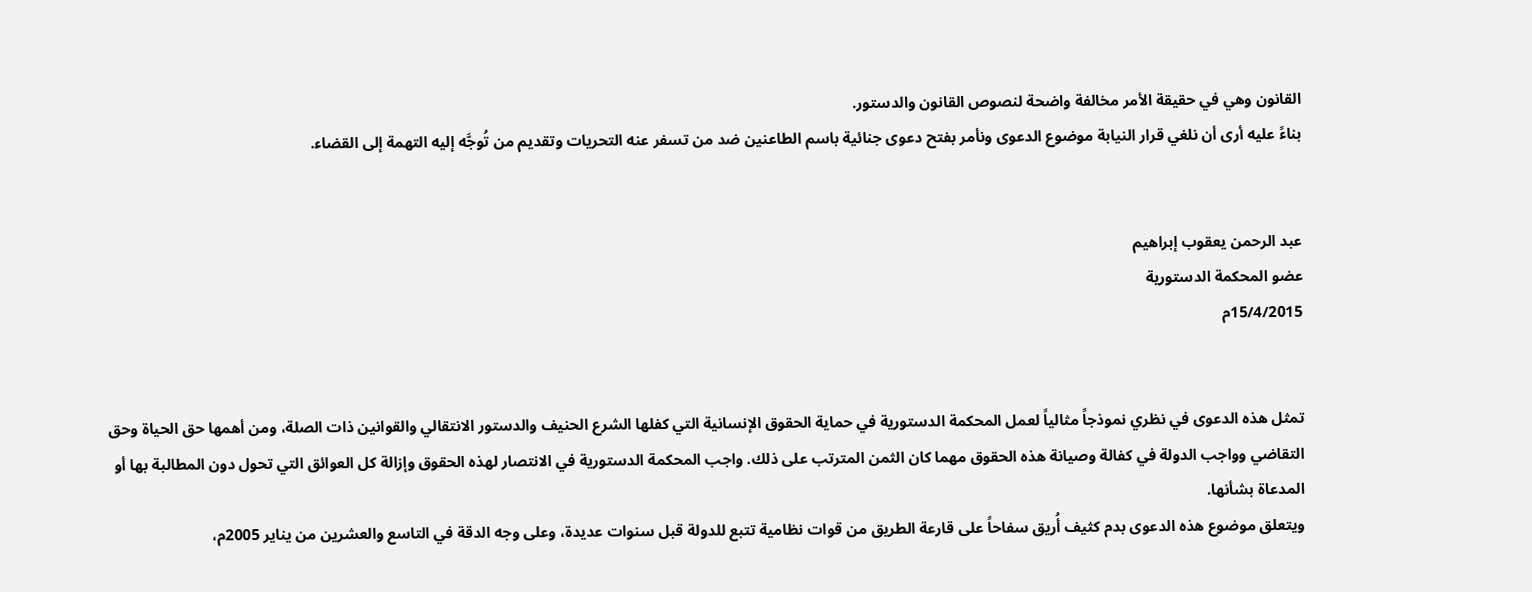القانون وهي في حقيقة الأمر مخالفة واضحة لنصوص القانون والدستور.
بناءً عليه أرى أن نلغي قرار النيابة موضوع الدعوى ونأمر بفتح دعوى جنائية باسم الطاعنين ضد من تسفر عنه التحريات وتقديم من تُوجَّه إليه التهمة إلى القضاء.


عبد الرحمن يعقوب إبراهيم
عضو المحكمة الدستورية
15/4/2015م


تمثل هذه الدعوى في نظري نموذجاً مثالياً لعمل المحكمة الدستورية في حماية الحقوق الإنسانية التي كفلها الشرع الحنيف والدستور الانتقالي والقوانين ذات الصلة، ومن أهمها حق الحياة وحق التقاضي وواجب الدولة في كفالة وصيانة هذه الحقوق مهما كان الثمن المترتب على ذلك. واجب المحكمة الدستورية في الانتصار لهذه الحقوق وإزالة كل العوائق التي تحول دون المطالبة بها أو المدعاة بشأنها.
ويتعلق موضوع هذه الدعوى بدم كثيف أُريق سفاحاً على قارعة الطريق من قوات نظامية تتبع للدولة قبل سنوات عديدة، وعلى وجه الدقة في التاسع والعشرين من يناير 2005م،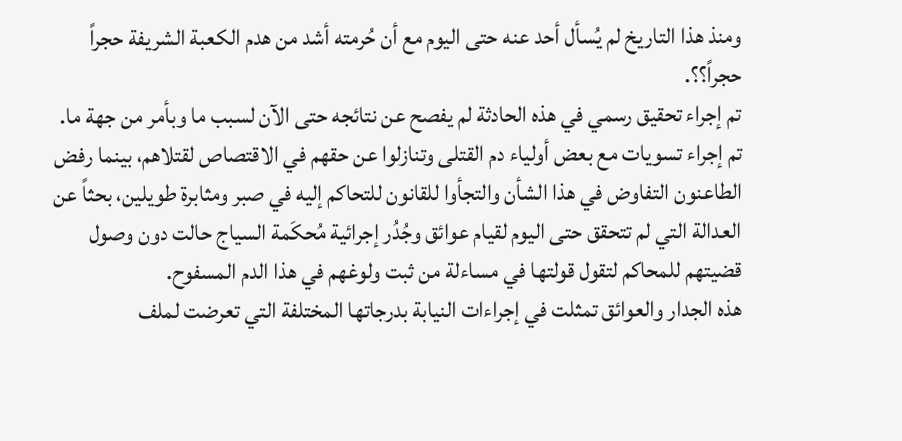ومنذ هذا التاريخ لم يُسأل أحد عنه حتى اليوم مع أن حُرمته أشد من هدم الكعبة الشريفة حجراً حجراً؟؟.
تم إجراء تحقيق رسمي في هذه الحادثة لم يفصح عن نتائجه حتى الآن لسبب ما وبأمر من جهة ما.
تم إجراء تسويات مع بعض أولياء دم القتلى وتنازلوا عن حقهم في الاقتصاص لقتلاهم، بينما رفض الطاعنون التفاوض في هذا الشأن والتجأوا للقانون للتحاكم إليه في صبر ومثابرة طويلين، بحثاً عن العدالة التي لم تتحقق حتى اليوم لقيام عوائق وجُدُر إجرائية مُحكَمة السياج حالت دون وصول قضيتهم للمحاكم لتقول قولتها في مساءلة من ثبت ولوغهم في هذا الدم المسفوح.
هذه الجدار والعوائق تمثلت في إجراءات النيابة بدرجاتها المختلفة التي تعرضت لملف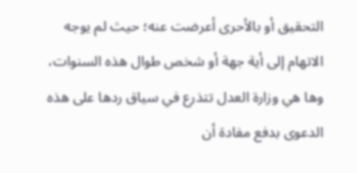التحقيق أو بالأحرى أعرضت عنه؛ حيث لم يوجه الاتهام إلى أية جهة أو شخص طوال هذه السنوات، وها هي وزارة العدل تتذرع في سياق ردها على هذه الدعوى بدفع مفادة أن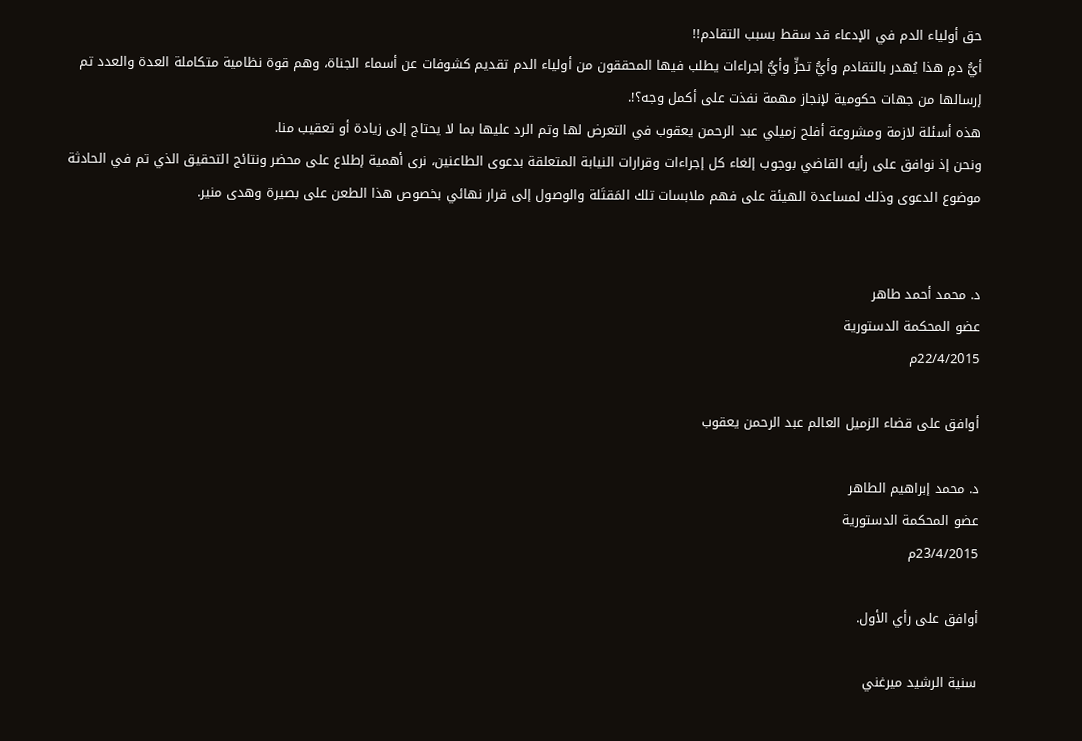حق أولياء الدم في الإدعاء قد سقط بسبب التقادم!!
أيُّ دمٍ هذا يُهدر بالتقادم وأيُّ تحرٍّ وأيُّ إجراءات يطلب فيها المحققون من أولياء الدم تقديم كشوفات عن أسماء الجناة، وهم قوة نظامية متكاملة العدة والعدد تم إرسالها من جهات حكومية لإنجاز مهمة نفذت على أكمل وجه؟!.
هذه أسئلة لازمة ومشروعة أفلح زميلي عبد الرحمن يعقوب في التعرض لها وتم الرد عليها بما لا يحتاج إلى زيادة أو تعقيب منا.
ونحن إذ نوافق على رأيه القاضي بوجوب إلغاء كل إجراءات وقرارات النيابة المتعلقة بدعوى الطاعنين، نرى أهمية إطلاع على محضر ونتائج التحقيق الذي تم في الحادثة موضوع الدعوى وذلك لمساعدة الهيئة على فهم ملابسات تلك المَقتَلة والوصول إلى قرار نهائي بخصوص هذا الطعن على بصيرة وهدى منير.


د. محمد أحمد طاهر
عضو المحكمة الدستورية
22/4/2015م

أوافق على قضاء الزميل العالم عبد الرحمن يعقوب

د. محمد إبراهيم الطاهر
عضو المحكمة الدستورية
23/4/2015م

أوافق على رأي الأول.

سنية الرشيد ميرغني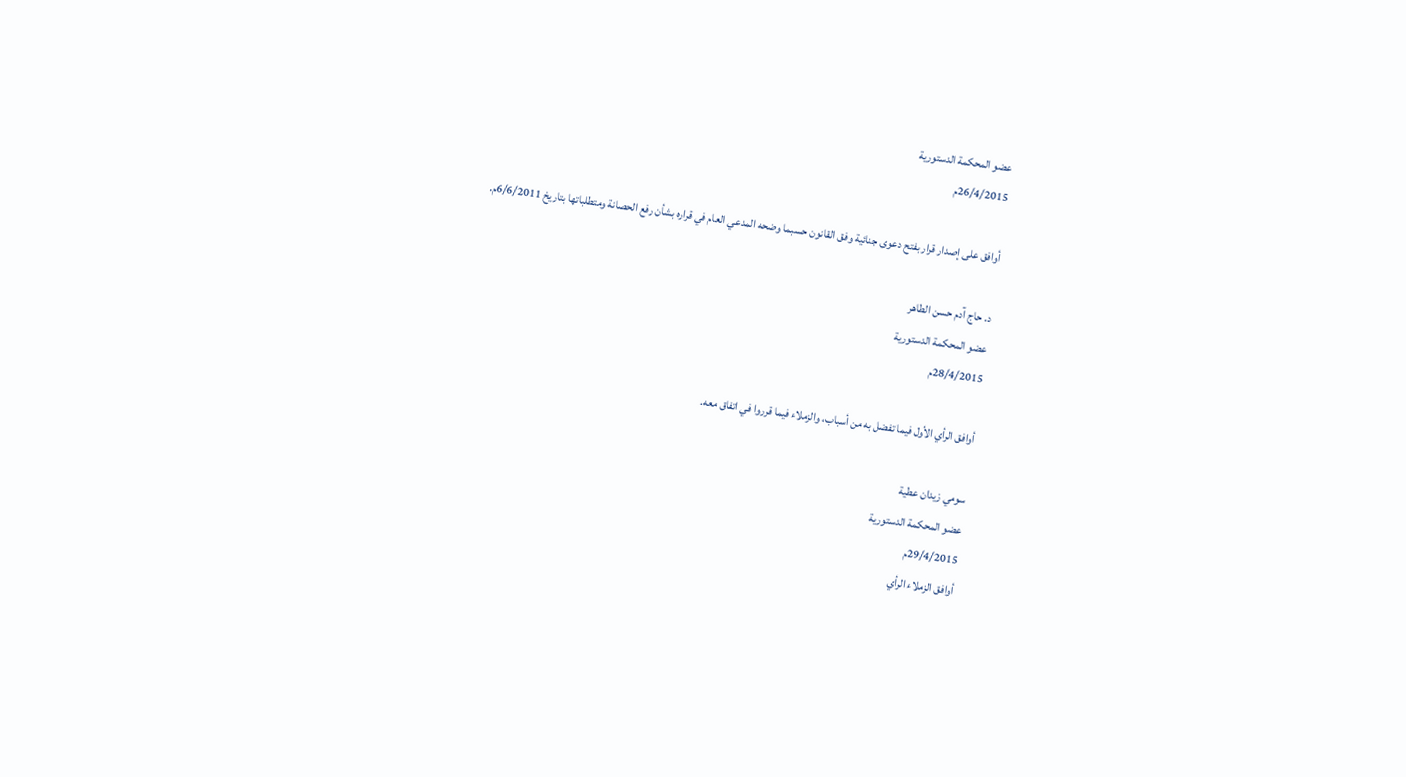عضو المحكمة الدستورية
26/4/2015م

أوافق على إصدار قرار بفتح دعوى جنائية وفق القانون حسبما وضحه المدعي العام في قراره بشأن رفع الحصانة ومتطلباتها بتاريخ 6/6/2011م.

د. حاج آدم حسن الطاهر
عضو المحكمة الدستورية
28/4/2015م

أوافق الرأي الأول فيما تفضل به من أسباب، والزملاء فيما قرروا في اتفاق معه.

سومي زيدان عطية
عضو المحكمة الدستورية
29/4/2015م
أوافق الزملاء الرأي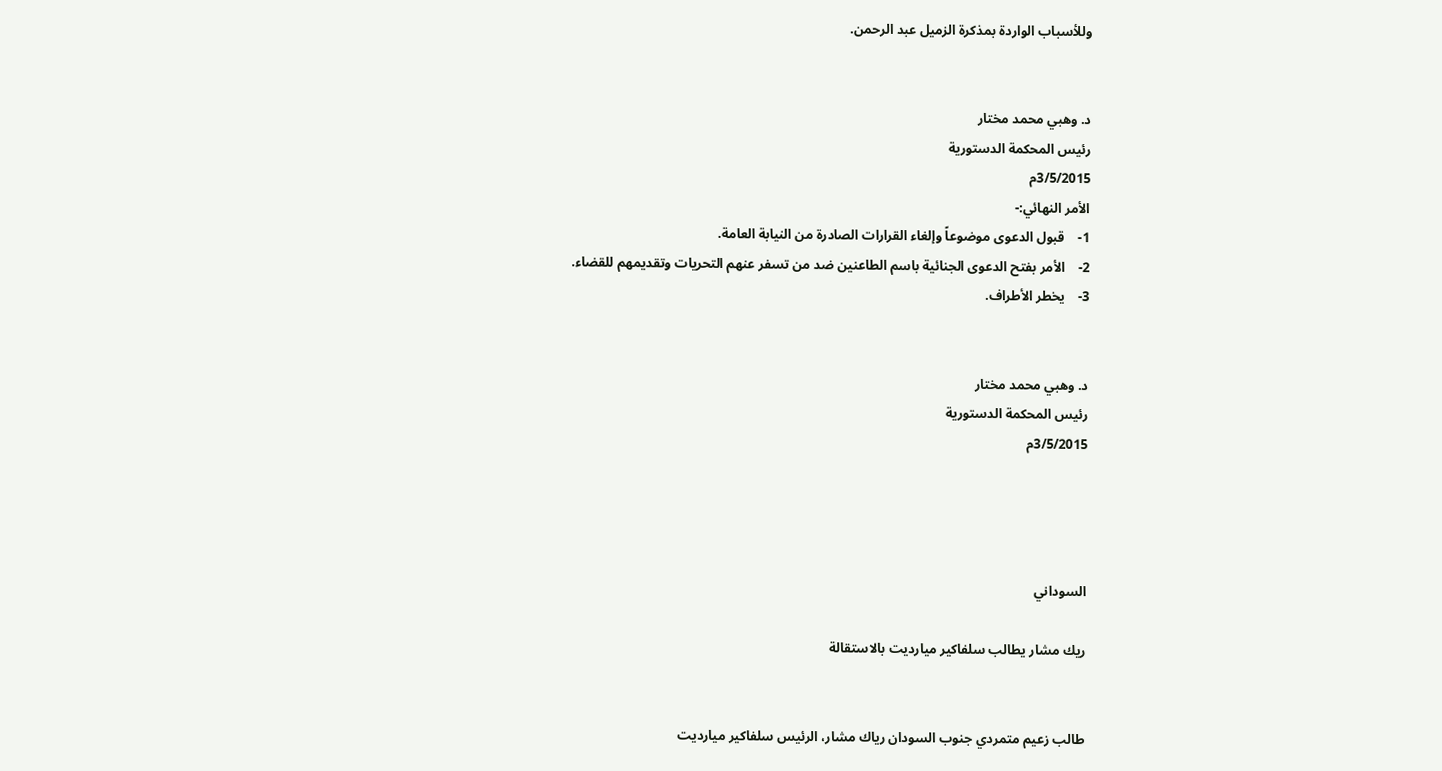وللأسباب الواردة بمذكرة الزميل عبد الرحمن.


د. وهبي محمد مختار
رئيس المحكمة الدستورية
3/5/2015م
الأمر النهائي:-
1-    قبول الدعوى موضوعاً وإلغاء القرارات الصادرة من النيابة العامة.
2-    الأمر بفتح الدعوى الجنائية باسم الطاعنين ضد من تسفر عنهم التحريات وتقديمهم للقضاء.
3-    يخطر الأطراف.


د. وهبي محمد مختار
رئيس المحكمة الدستورية
3/5/2015م




السوداني

ريك مشار يطالب سلفاكير ميارديت بالاستقالة


طالب زعيم متمردي جنوب السودان رياك مشار، الرئيس سلفاكير ميارديت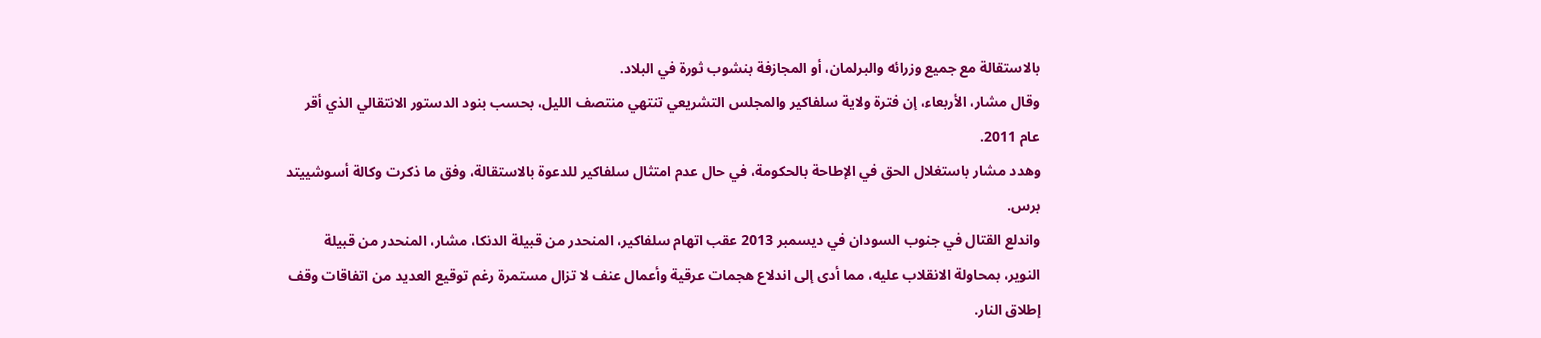بالاستقالة مع جميع وزرائه والبرلمان، أو المجازفة بنشوب ثورة في البلاد.
وقال مشار، الأربعاء، إن فترة ولاية سلفاكير والمجلس التشريعي تنتهي منتصف الليل، بحسب بنود الدستور الانتقالي الذي أقر عام 2011.
وهدد مشار باستغلال الحق في الإطاحة بالحكومة، في حال عدم امتثال سلفاكير للدعوة بالاستقالة، وفق ما ذكرت وكالة أسوشييتد برس.
واندلع القتال في جنوب السودان في ديسمبر 2013 عقب اتهام سلفاكير، المنحدر من قبيلة الدنكا، مشار، المنحدر من قبيلة النوير، بمحاولة الانقلاب عليه، مما أدى إلى اندلاع هجمات عرقية وأعمال عنف لا تزال مستمرة رغم توقيع العديد من اتفاقات وقف إطلاق النار.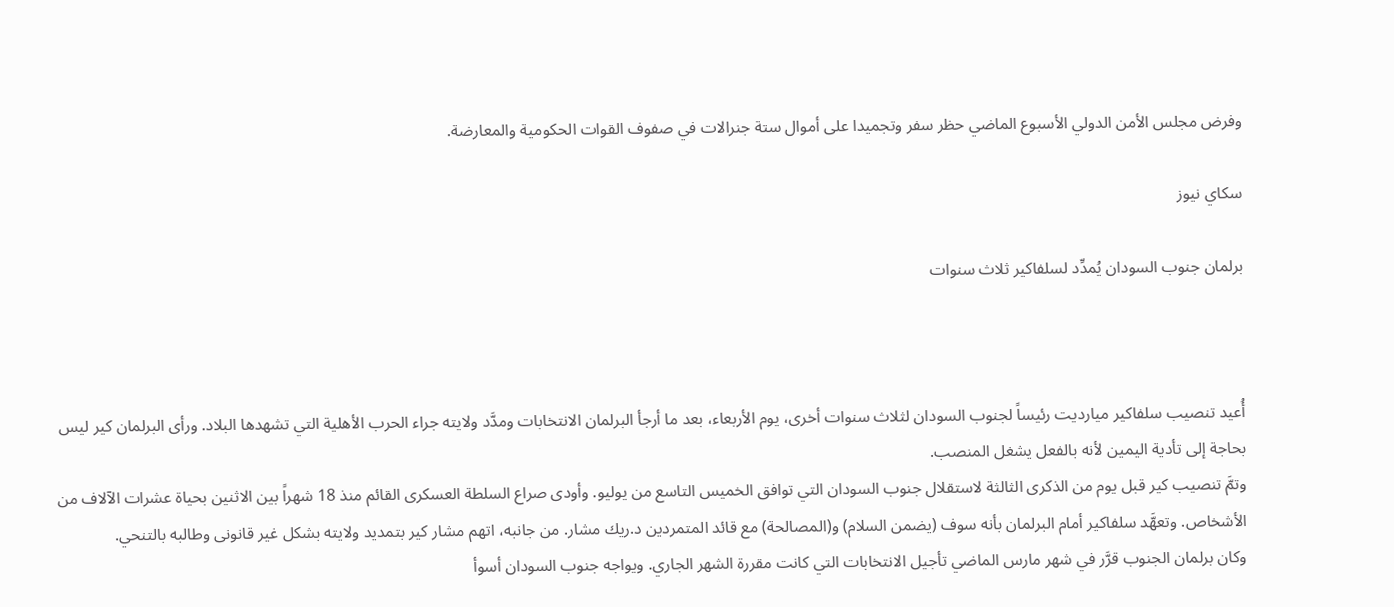وفرض مجلس الأمن الدولي الأسبوع الماضي حظر سفر وتجميدا على أموال ستة جنرالات في صفوف القوات الحكومية والمعارضة.

سكاي نيوز

برلمان جنوب السودان يُمدِّد لسلفاكير ثلاث سنوات



أُعيد تنصيب سلفاكير ميارديت رئيساً لجنوب السودان لثلاث سنوات أخرى، يوم الأربعاء، بعد ما أرجأ البرلمان الانتخابات ومدَّد ولايته جراء الحرب الأهلية التي تشهدها البلاد. ورأى البرلمان كير ليس بحاجة إلى تأدية اليمين لأنه بالفعل يشغل المنصب.
وتمَّ تنصيب كير قبل يوم من الذكرى الثالثة لاستقلال جنوب السودان التي توافق الخميس التاسع من يوليو. وأودى صراع السلطة العسكرى القائم منذ 18 شهراً بين الاثنين بحياة عشرات الآلاف من الأشخاص. وتعهَّد سلفاكير أمام البرلمان بأنه سوف (يضمن السلام) و(المصالحة) مع قائد المتمردين د.ريك مشار. من جانبه، اتهم مشار كير بتمديد ولايته بشكل غير قانونى وطالبه بالتنحي.
وكان برلمان الجنوب قرَّر في شهر مارس الماضي تأجيل الانتخابات التي كانت مقررة الشهر الجاري. ويواجه جنوب السودان أسوأ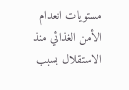مستويات انعدام الأمن الغذائي منذ الاستقلال بسبب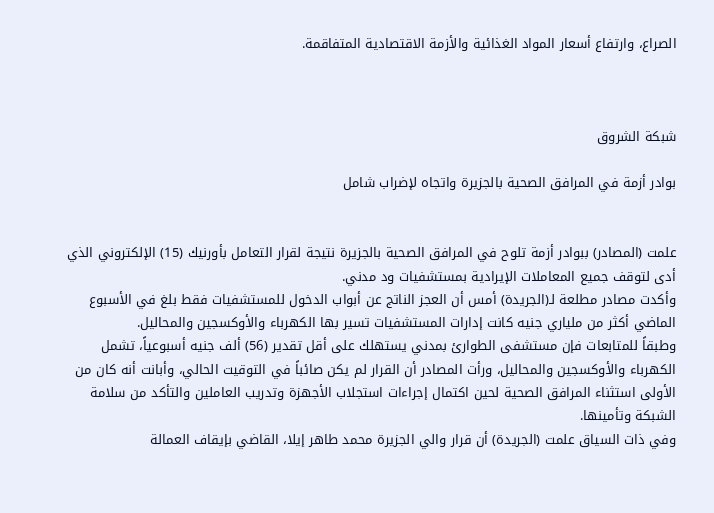الصراع، وارتفاع أسعار المواد الغذائية والأزمة الاقتصادية المتفاقمة.



شبكة الشروق

بوادر أزمة في المرافق الصحية بالجزيرة واتجاه لإضراب شامل


علمت (المصادر) ببوادر أزمة تلوح في المرافق الصحية بالجزيرة نتيجة لقرار التعامل بأورنيك (15) الإلكتروني الذي أدى لتوقف جميع المعاملات الإيرادية بمستشفيات ود مدني.
وأكدت مصادر مطلعة لـ(الجريدة) أمس أن العجز الناتج عن أبواب الدخول للمستشفيات فقط بلغ في الأسبوع الماضي أكثر من ملياري جنيه كانت إدارات المستشفيات تسير بها الكهرباء والأوكسجين والمحاليل.
وطبقاً للمتابعات فإن مستشفى الطوارئ بمدني يستهلك على أقل تقدير (56) ألف جنيه أسبوعياً، تشمل الكهرباء والأوكسجين والمحاليل، ورأت المصادر أن القرار لم يكن صائباً في التوقيت الحالي، وأبانت أنه كان من الأولى استثناء المرافق الصحية لحين اكتمال إجراءات استجلاب الأجهزة وتدريب العاملين والتأكد من سلامة الشبكة وتأمينها.
وفي ذات السياق علمت (الجريدة) أن قرار والي الجزيرة محمد طاهر إيلا، القاضي بإيقاف العمالة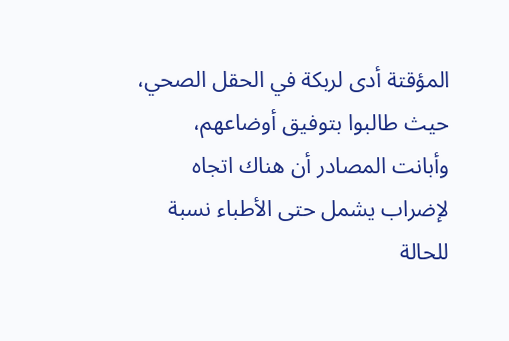المؤقتة أدى لربكة في الحقل الصحي، حيث طالبوا بتوفيق أوضاعهم، وأبانت المصادر أن هناك اتجاه لإضراب يشمل حتى الأطباء نسبة للحالة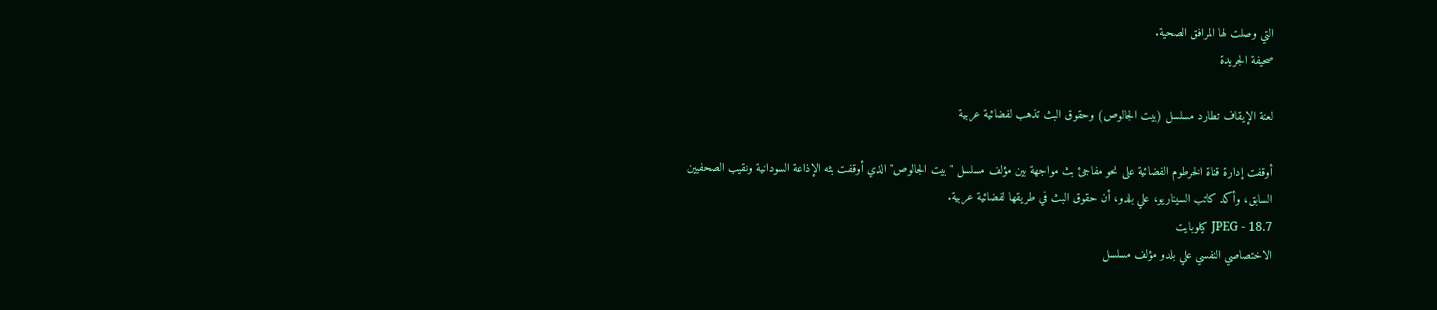التي وصلت لها المرافق الصحية.
صحيفة الجريدة

لعنة الإيقاف تطارد مسلسل (بيت الجالوص) وحقوق البث تذهب لفضائية عربية

أوقفت إدارة قناة الخرطوم الفضائية على نحو مفاجئ بث مواجهة بين مؤلف مسلسل "بيت الجالوص" الذي أوقفت بثه الإذاعة السودانية ونقيب الصحفيين السابق، وأكد كاتب السيناريو، علي بلدو، أن حقوق البث في طريقها لفضائية عربية.
JPEG - 18.7 كيلوبايت
الاختصاصي النفسي علي بلدو مؤلف مسلسل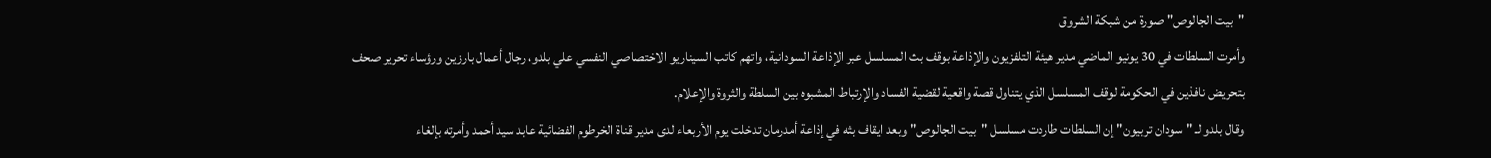"بيت الجالوص" صورة من شبكة الشروق
وأمرت السلطات في 30 يونيو الماضي مدير هيئة التلفزيون والإذاعة بوقف بث المسلسل عبر الإذاعة السودانية، واتهم كاتب السيناريو الاختصاصي النفسي علي بلدو، رجال أعمال بارزين ورؤساء تحرير صحف بتحريض نافذين في الحكومة لوقف المسلسل الذي يتناول قصة واقعية لقضية الفساد والإرتباط المشبوه بين السلطة والثروة والإعلام.
وقال بلدو لـ "سودان تربيون" إن السلطات طاردت مسلسل "بيت الجالوص" وبعد ايقاف بثه في إذاعة أمدرمان تدخلت يوم الأربعاء لدى مدير قناة الخرطوم الفضائية عابد سيد أحمد وأمرته بإلغاء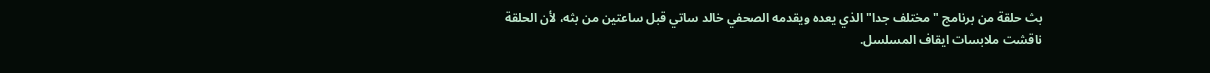بث حلقة من برنامج "مختلف جدا" الذي يعده ويقدمه الصحفي خالد ساتي قبل ساعتين من بثه، لأن الحلقة ناقشت ملابسات ايقاف المسلسل.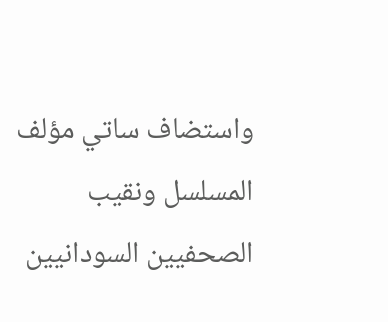واستضاف ساتي مؤلف المسلسل ونقيب الصحفيين السودانيين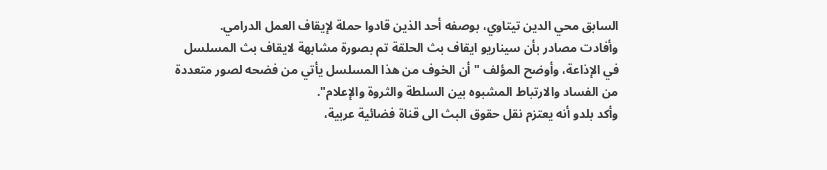السابق محي الدين تيتاوي، بوصفه أحد الذين قادوا حملة لإيقاف العمل الدرامي.
وأفادت مصادر بأن سيناريو ايقاف بث الحلقة تم بصورة مشابهة لايقاف بث المسلسل في الإذاعة، وأوضح المؤلف "أن الخوف من هذا المسلسل يأتي من فضحه لصور متعددة من الفساد والارتباط المشبوه بين السلطة والثروة والإعلام".
وأكد بلدو أنه يعتزم نقل حقوق البث الى قناة فضائية عربية،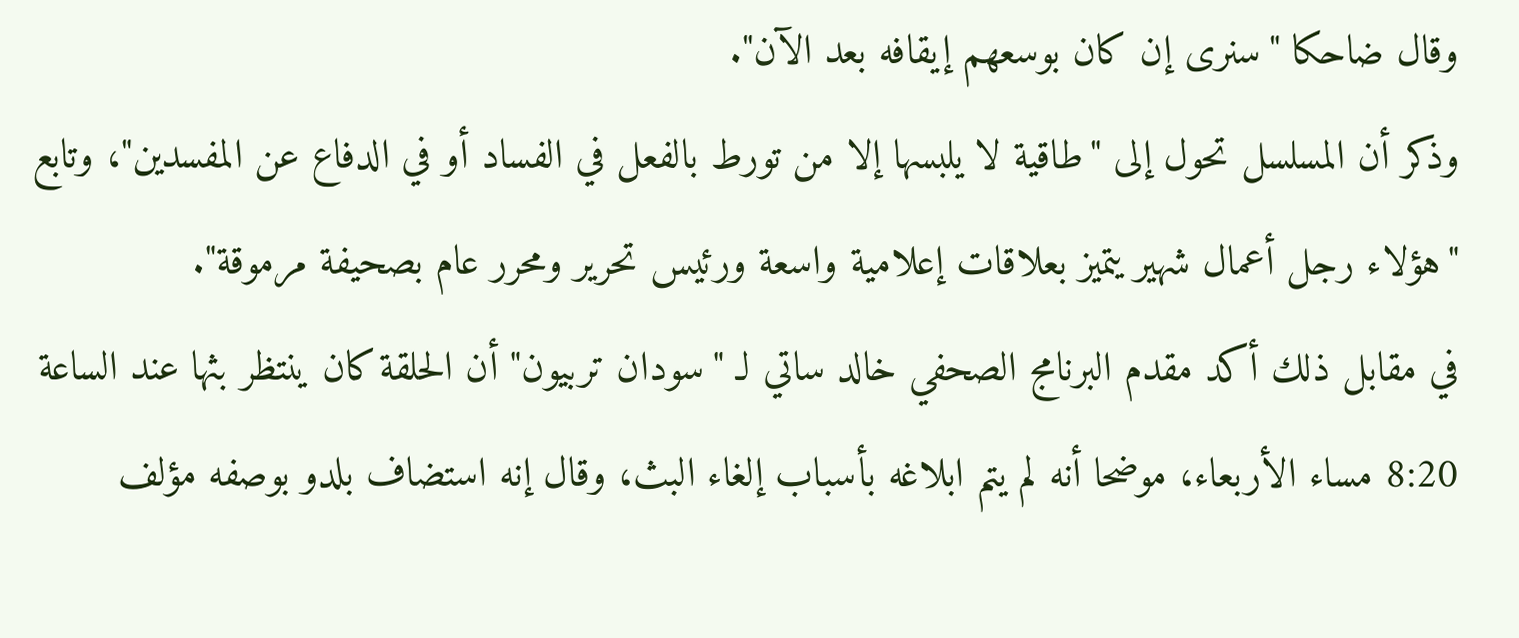وقال ضاحكا "سنرى إن كان بوسعهم إيقافه بعد الآن".
وذكر أن المسلسل تحول إلى "طاقية لا يلبسها إلا من تورط بالفعل في الفساد أو في الدفاع عن المفسدين"، وتابع "هؤلاء رجل أعمال شهير يتميز بعلاقات إعلامية واسعة ورئيس تحرير ومحرر عام بصحيفة مرموقة".
في مقابل ذلك أكد مقدم البرنامج الصحفي خالد ساتي لـ "سودان تربيون" أن الحلقة كان ينتظر بثها عند الساعة 8:20 مساء الأربعاء، موضحا أنه لم يتم ابلاغه بأسباب إلغاء البث، وقال إنه استضاف بلدو بوصفه مؤلف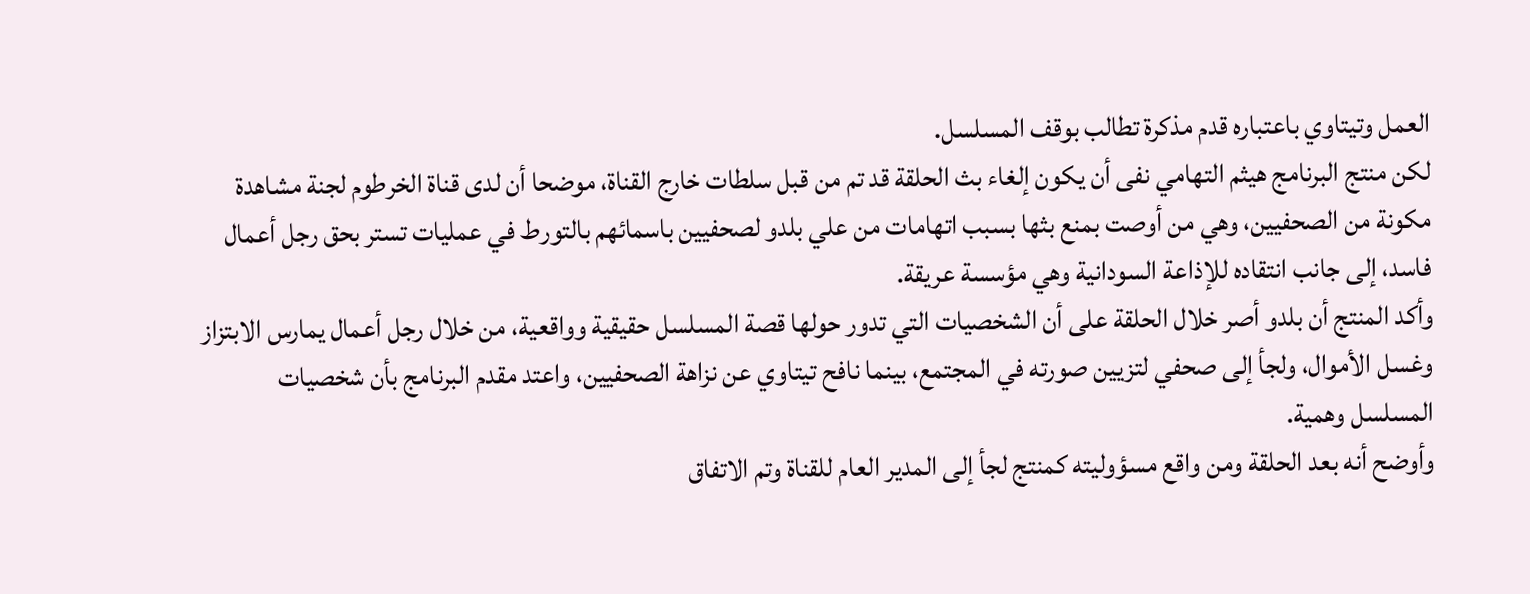العمل وتيتاوي باعتباره قدم مذكرة تطالب بوقف المسلسل.
لكن منتج البرنامج هيثم التهامي نفى أن يكون إلغاء بث الحلقة قد تم من قبل سلطات خارج القناة، موضحا أن لدى قناة الخرطوم لجنة مشاهدة مكونة من الصحفيين، وهي من أوصت بمنع بثها بسبب اتهامات من علي بلدو لصحفيين باسمائهم بالتورط في عمليات تستر بحق رجل أعمال فاسد، إلى جانب انتقاده للإذاعة السودانية وهي مؤسسة عريقة.
وأكد المنتج أن بلدو أصر خلال الحلقة على أن الشخصيات التي تدور حولها قصة المسلسل حقيقية وواقعية، من خلال رجل أعمال يمارس الابتزاز وغسل الأموال، ولجأ إلى صحفي لتزيين صورته في المجتمع، بينما نافح تيتاوي عن نزاهة الصحفيين، واعتد مقدم البرنامج بأن شخصيات المسلسل وهمية.
وأوضح أنه بعد الحلقة ومن واقع مسؤوليته كمنتج لجأ إلى المدير العام للقناة وتم الاتفاق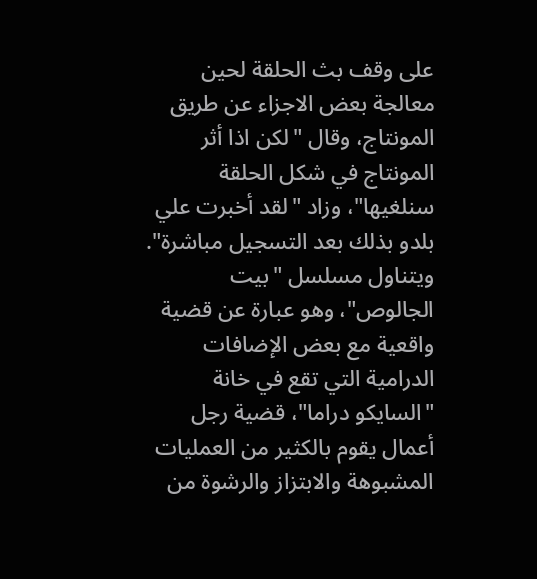على وقف بث الحلقة لحين معالجة بعض الاجزاء عن طريق المونتاج، وقال "لكن اذا أثر المونتاج في شكل الحلقة سنلغيها"، وزاد "لقد أخبرت علي بلدو بذلك بعد التسجيل مباشرة".
ويتناول مسلسل "بيت الجالوص"، وهو عبارة عن قضية واقعية مع بعض الإضافات الدرامية التي تقع في خانة "السايكو دراما"، قضية رجل أعمال يقوم بالكثير من العمليات المشبوهة والابتزاز والرشوة من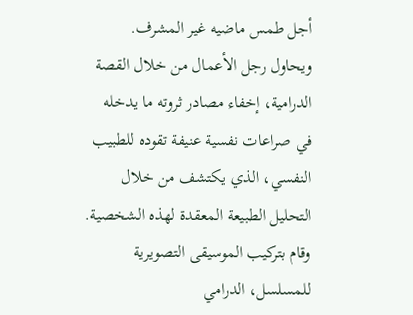أجل طمس ماضيه غير المشرف.
ويحاول رجل الأعمال من خلال القصة الدرامية، إخفاء مصادر ثروته ما يدخله في صراعات نفسية عنيفة تقوده للطبيب النفسي، الذي يكتشف من خلال التحليل الطبيعة المعقدة لهذه الشخصية.
وقام بتركيب الموسيقى التصويرية للمسلسل، الدرامي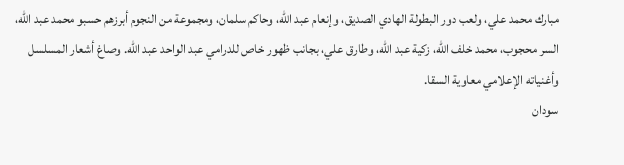مبارك محمد علي، ولعب دور البطولة الهادي الصديق، وإنعام عبد الله، وحاكم سلمان، ومجموعة من النجوم أبرزهم حسبو محمد عبد الله، السر محجوب، محمد خلف الله، زكية عبد الله، وطارق علي، بجانب ظهور خاص للدرامي عبد الواحد عبد الله. وصاغ أشعار المسلسل وأغنياته الإعلامي معاوية السقا.
سودان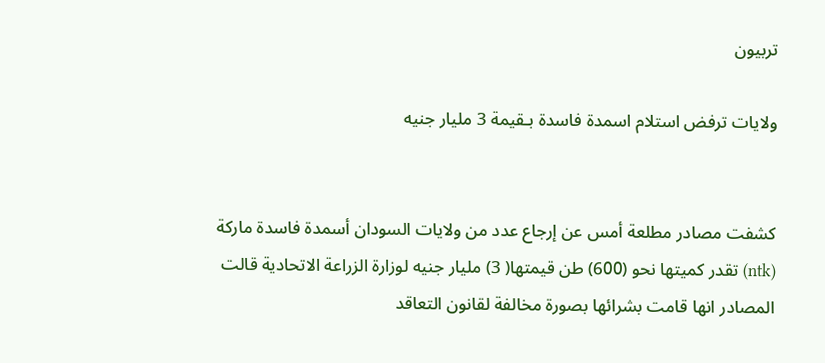تربيون

ولايات ترفض استلام اسمدة فاسدة بـقيمة 3 مليار جنيه


كشفت مصادر مطلعة أمس عن إرجاع عدد من ولايات السودان أسمدة فاسدة ماركة (ntk) تقدر كميتها نحو (600) طن قيمتها( 3) مليار جنيه لوزارة الزراعة الاتحادية قالت المصادر انها قامت بشرائها بصورة مخالفة لقانون التعاقد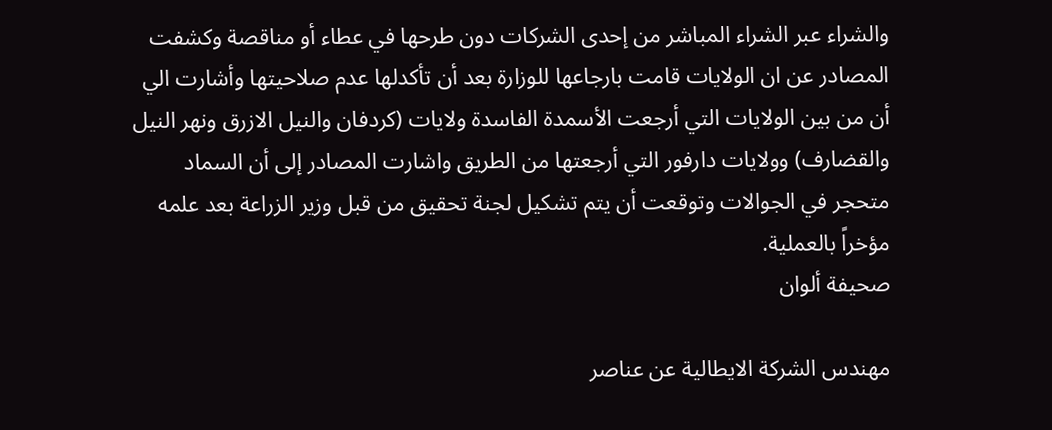والشراء عبر الشراء المباشر من إحدى الشركات دون طرحها في عطاء أو مناقصة وكشفت المصادر عن ان الولايات قامت بارجاعها للوزارة بعد أن تأكدلها عدم صلاحيتها وأشارت الي أن من بين الولايات التي أرجعت الأسمدة الفاسدة ولايات (كردفان والنيل الازرق ونهر النيل والقضارف) وولايات دارفور التي أرجعتها من الطريق واشارت المصادر إلى أن السماد متحجر في الجوالات وتوقعت أن يتم تشكيل لجنة تحقيق من قبل وزير الزراعة بعد علمه مؤخراً بالعملية.
صحيفة ألوان

مهندس الشركة الايطالية عن عناصر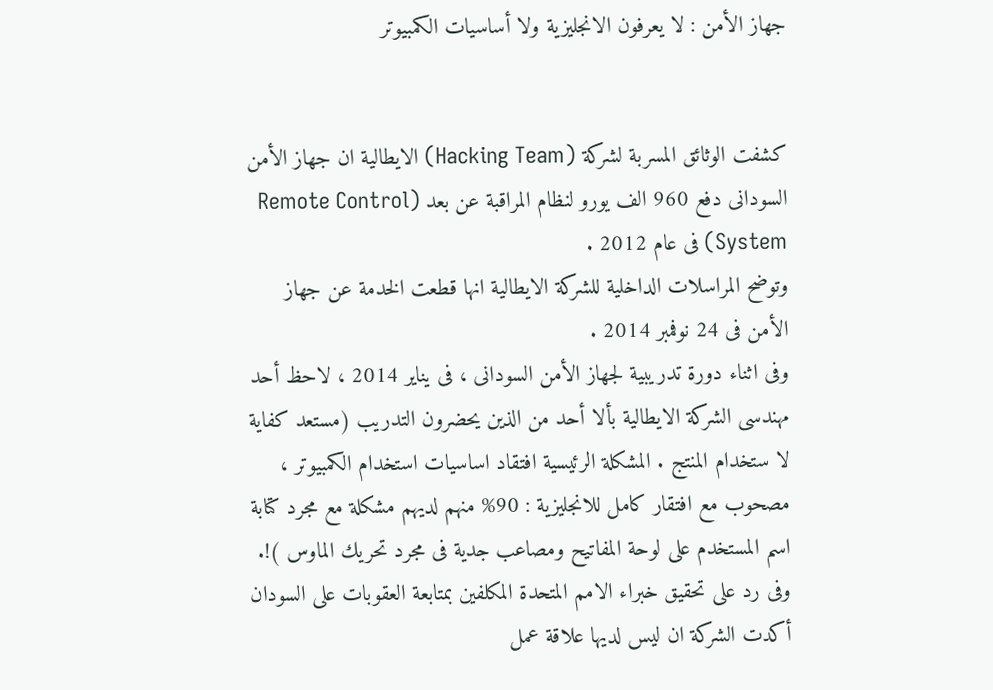جهاز الأمن : لا يعرفون الانجليزية ولا أساسيات الكمبيوتر


كشفت الوثائق المسربة لشركة (Hacking Team) الايطالية ان جهاز الأمن السودانى دفع 960 الف يورو لنظام المراقبة عن بعد (Remote Control System) فى عام 2012 .
وتوضح المراسلات الداخلية للشركة الايطالية انها قطعت الخدمة عن جهاز الأمن فى 24 نوفمبر 2014 .
وفى اثناء دورة تدريبية لجهاز الأمن السودانى ، فى يناير 2014 ، لاحظ أحد مهندسى الشركة الايطالية بألا أحد من الذين يحضرون التدريب (مستعد كفاية لا ستخدام المنتج . المشكلة الرئيسية افتقاد اساسيات استخدام الكمبيوتر ، مصحوب مع افتقار كامل للانجليزية : 90% منهم لديهم مشكلة مع مجرد كتابة اسم المستخدم على لوحة المفاتيح ومصاعب جدية فى مجرد تحريك الماوس )!.
وفى رد على تحقيق خبراء الامم المتحدة المكلفين بمتابعة العقوبات على السودان أكدت الشركة ان ليس لديها علاقة عمل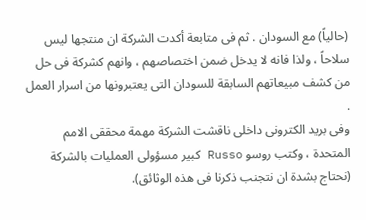(حالياً) مع السودان . ثم فى متابعة أكدت الشركة ان منتجها ليس سلاحاً ، ولذا فانه لا يدخل ضمن اختصاصهم ، وانهم كشركة فى حل من كشف مبيعاتهم السابقة للسودان التى يعتبرونها من اسرار العمل .
وفى بريد الكترونى داخلى ناقشت الشركة مهمة محققى الامم المتحدة ، وكتب روسو Russo كبير مسؤولى العمليات بالشركة (نحتاج بشدة ان نتجنب ذكرنا فى هذه الوثائق).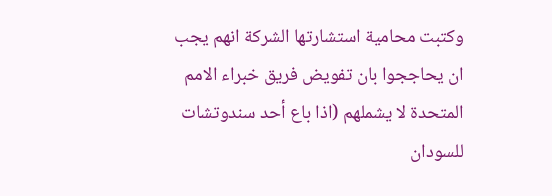وكتبت محامية استشارتها الشركة انهم يجب ان يحاججوا بان تفويض فريق خبراء الامم المتحدة لا يشملهم (اذا باع أحد سندوتشات للسودان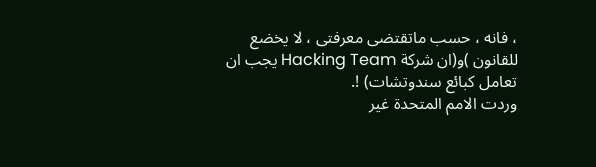، فانه ، حسب ماتقتضى معرفتى ، لا يخضع للقانون )و(ان شركة Hacking Team يجب ان تعامل كبائع سندوتشات) !.
وردت الامم المتحدة غير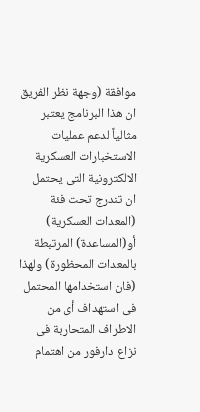موافقة (وجهة نظر الفريق ان هذا البرنامج يعتبر مثالياً لدعم عمليات الاستخبارات العسكرية الالكترونية التى يحتمل ان تندرج تحت فئة (المعدات العسكرية) أو(المساعدة) المرتبطة بالمعدات المحظورة) ولهذا (فان استخدامها المحتمل فى استهداف أى من الاطراف المتحاربة فى نزاع دارفور من اهتمام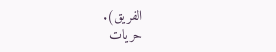الفريق).
حريات